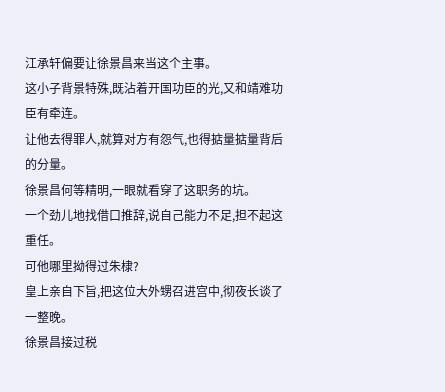江承轩偏要让徐景昌来当这个主事。
这小子背景特殊,既沾着开国功臣的光,又和靖难功臣有牵连。
让他去得罪人,就算对方有怨气,也得掂量掂量背后的分量。
徐景昌何等精明,一眼就看穿了这职务的坑。
一个劲儿地找借口推辞,说自己能力不足,担不起这重任。
可他哪里拗得过朱棣?
皇上亲自下旨,把这位大外甥召进宫中,彻夜长谈了一整晚。
徐景昌接过税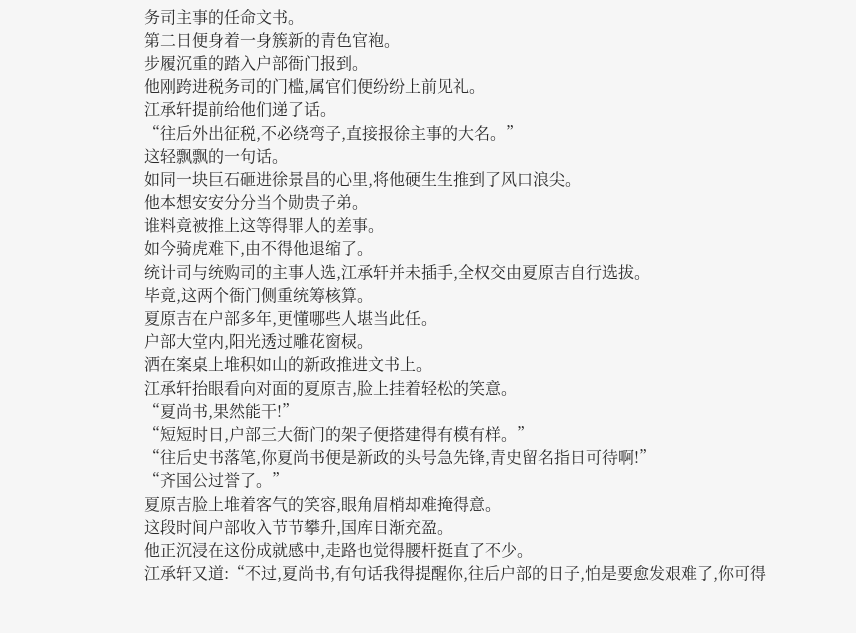务司主事的任命文书。
第二日便身着一身簇新的青色官袍。
步履沉重的踏入户部衙门报到。
他刚跨进税务司的门槛,属官们便纷纷上前见礼。
江承轩提前给他们递了话。
“往后外出征税,不必绕弯子,直接报徐主事的大名。”
这轻飘飘的一句话。
如同一块巨石砸进徐景昌的心里,将他硬生生推到了风口浪尖。
他本想安安分分当个勋贵子弟。
谁料竟被推上这等得罪人的差事。
如今骑虎难下,由不得他退缩了。
统计司与统购司的主事人选,江承轩并未插手,全权交由夏原吉自行选拔。
毕竟,这两个衙门侧重统筹核算。
夏原吉在户部多年,更懂哪些人堪当此任。
户部大堂内,阳光透过雕花窗棂。
洒在案桌上堆积如山的新政推进文书上。
江承轩抬眼看向对面的夏原吉,脸上挂着轻松的笑意。
“夏尚书,果然能干!”
“短短时日,户部三大衙门的架子便搭建得有模有样。”
“往后史书落笔,你夏尚书便是新政的头号急先锋,青史留名指日可待啊!”
“齐国公过誉了。”
夏原吉脸上堆着客气的笑容,眼角眉梢却难掩得意。
这段时间户部收入节节攀升,国库日渐充盈。
他正沉浸在这份成就感中,走路也觉得腰杆挺直了不少。
江承轩又道:“不过,夏尚书,有句话我得提醒你,往后户部的日子,怕是要愈发艰难了,你可得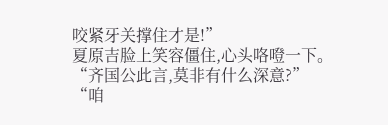咬紧牙关撑住才是!”
夏原吉脸上笑容僵住,心头咯噔一下。
“齐国公此言,莫非有什么深意?”
“咱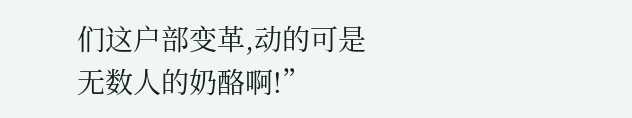们这户部变革,动的可是无数人的奶酪啊!”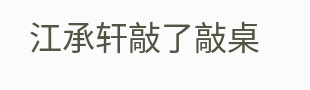江承轩敲了敲桌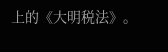上的《大明税法》。